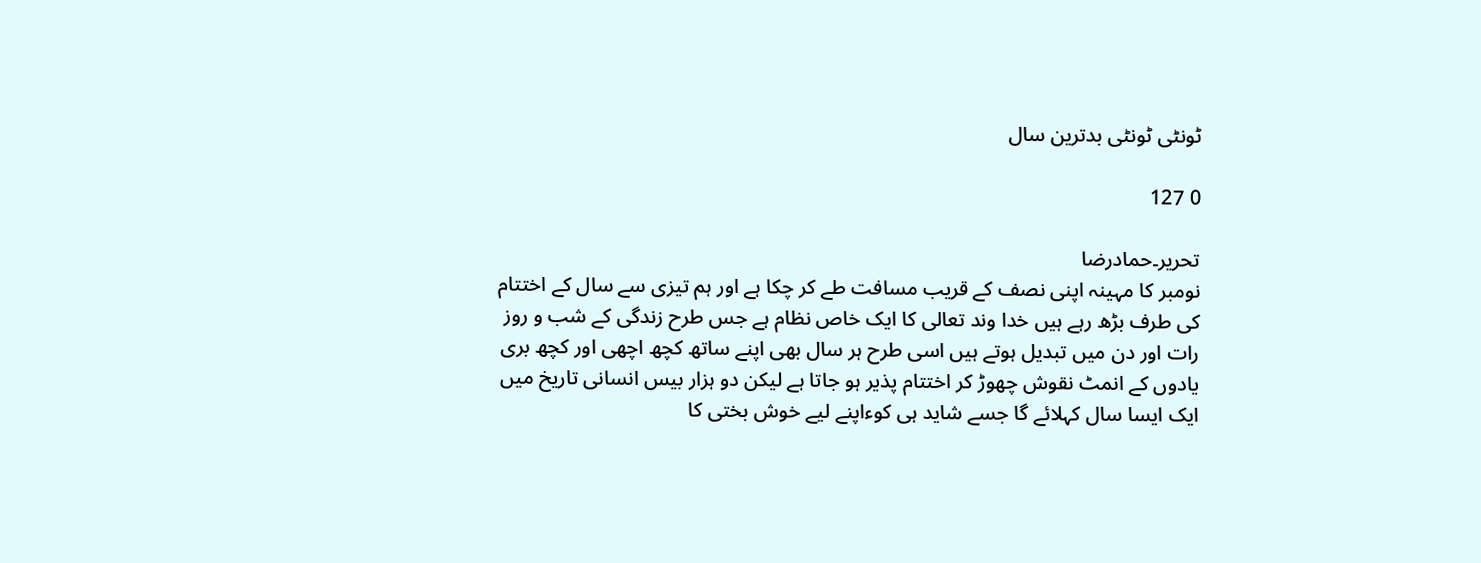ٹونٹی ٹونٹی بدترین سال

0 127

تحریر۔حمادرضا
نومبر کا مہینہ اپنی نصف کے قریب مسافت طے کر چکا ہے اور ہم تیزی سے سال کے اختتام کی طرف بڑھ رہے ہیں خدا وند تعالی کا ایک خاص نظام ہے جس طرح زندگی کے شب و روز رات اور دن میں تبدیل ہوتے ہیں اسی طرح ہر سال بھی اپنے ساتھ کچھ اچھی اور کچھ بری یادوں کے انمٹ نقوش چھوڑ کر اختتام پذیر ہو جاتا ہے لیکن دو ہزار بیس انسانی تاریخ میں ایک ایسا سال کہلائے گا جسے شاید ہی کوءاپنے لیے خوش بختی کا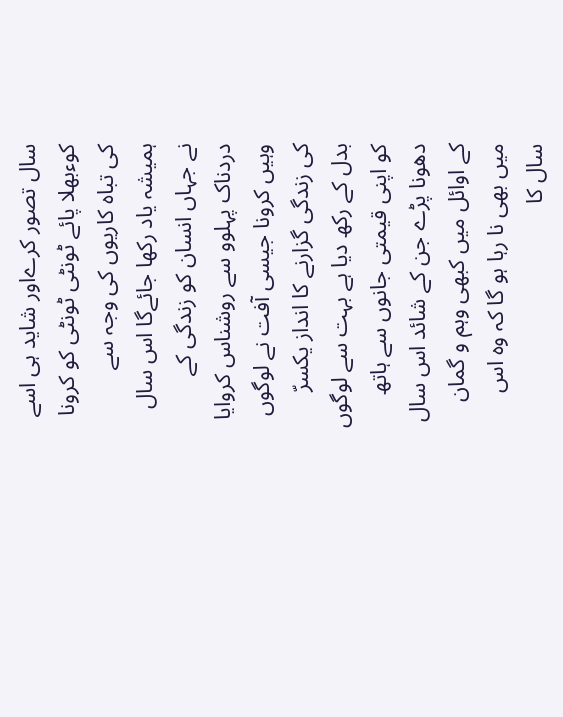سال تصور کرےاور شاید ہی اسے کوءبھلا پائے ٹونٹی ٹونٹی کو کرونا کی تباہ کاریوں کی وجہ سے ہمیشہ یاد رکھا جائےگا اس سال نے جہاں انسان کو زندگی کے دردناک پہلوو سے روشناس کروایا وہیں کرونا جیسی آفت نے لوگوں کی زندگی گزارنے کا انداز یکسرّ بدل کے رکھ دیا ہے بہت سے لوگوں کو اپنی قیمتی جانوں سے ہاتھ دھونا پڑے جن کے شائد اس سال کے اوائل میں کبھی وہم و گمان میں بھی نا رہا ہو گا کہ وہ اس سال کا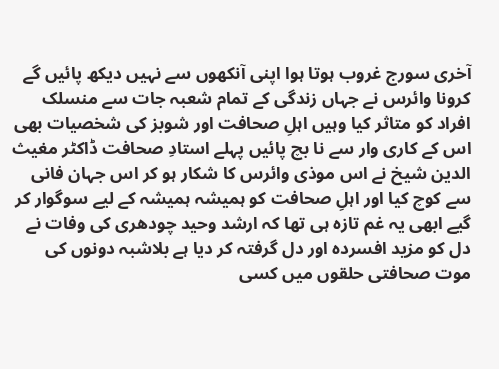آخری سورج غروب ہوتا ہوا اپنی آنکھوں سے نہیں دیکھ پائیں گے کرونا وائرس نے جہاں زندگی کے تمام شعبہ جات سے منسلک افراد کو متاثر کیا وہیں اہلِ صحافت اور شوبز کی شخصیات بھی اس کے کاری وار سے نا بچ پائیں پہلے استادِ صحافت ڈاکٹر مغیث الدین شیخ نے اس موذی وائرس کا شکار ہو کر اس جہان فانی سے کوچ کیا اور اہلِ صحافت کو ہمیشہ ہمیشہ کے لیے سوگوار کر گیے ابھی یہ غم تازہ ہی تھا کہ ارشد وحید چودھری کی وفات نے دل کو مزید افسردہ اور دل گرفتہ کر دیا ہے بلاشبہ دونوں کی موت صحافتی حلقوں میں کسی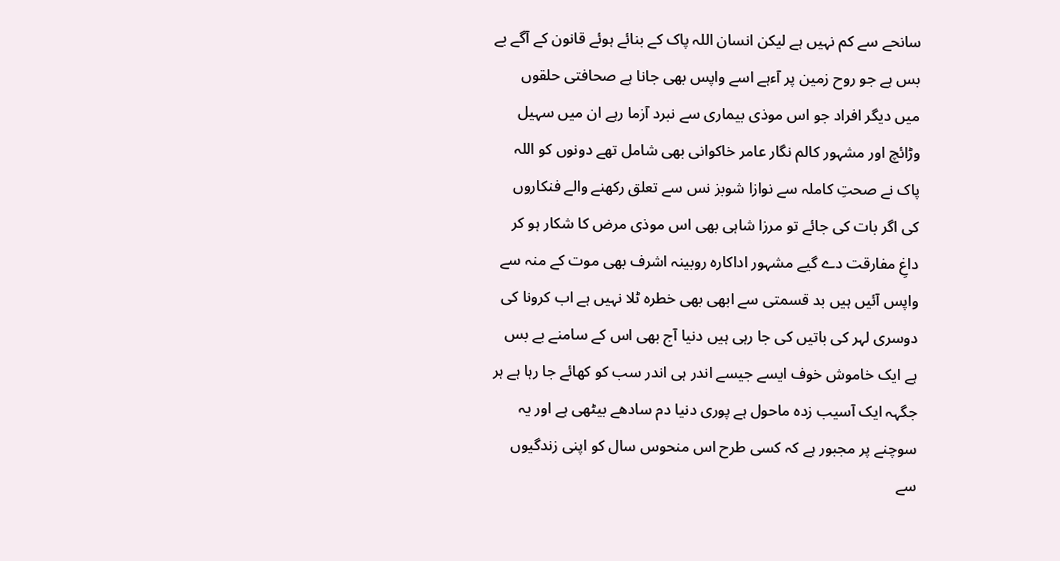سانحے سے کم نہیں ہے لیکن انسان اللہ پاک کے بنائے ہوئے قانون کے آگے بے بس ہے جو روح زمین پر آءہے اسے واپس بھی جانا ہے صحافتی حلقوں میں دیگر افراد جو اس موذی بیماری سے نبرد آزما رہے ان میں سہیل وڑائچ اور مشہور کالم نگار عامر خاکوانی بھی شامل تھے دونوں کو اللہ پاک نے صحتِ کاملہ سے نوازا شوبز نس سے تعلق رکھنے والے فنکاروں کی اگر بات کی جائے تو مرزا شاہی بھی اس موذی مرض کا شکار ہو کر داغِ مفارقت دے گیے مشہور اداکارہ روبینہ اشرف بھی موت کے منہ سے واپس آئیں ہیں بد قسمتی سے ابھی بھی خطرہ ٹلا نہیں ہے اب کرونا کی دوسری لہر کی باتیں کی جا رہی ہیں دنیا آج بھی اس کے سامنے بے بس ہے ایک خاموش خوف ایسے جیسے اندر ہی اندر سب کو کھائے جا رہا ہے ہر جگہہ ایک آسیب زدہ ماحول ہے پوری دنیا دم سادھے بیٹھی ہے اور یہ سوچنے پر مجبور ہے کہ کسی طرح اس منحوس سال کو اپنی زندگیوں سے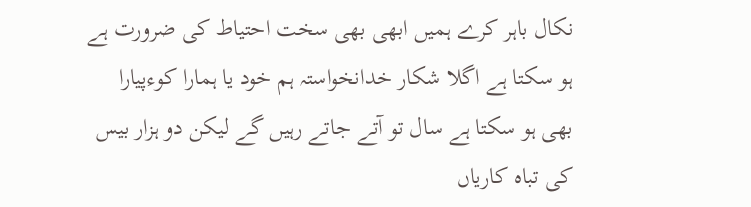نکال باہر کرے ہمیں ابھی بھی سخت احتیاط کی ضرورت ہے ہو سکتا ہے اگلا شکار خدانخواستہ ہم خود یا ہمارا کوءپیارا بھی ہو سکتا ہے سال تو آتے جاتے رہیں گے لیکن دو ہزار بیس کی تباہ کاریاں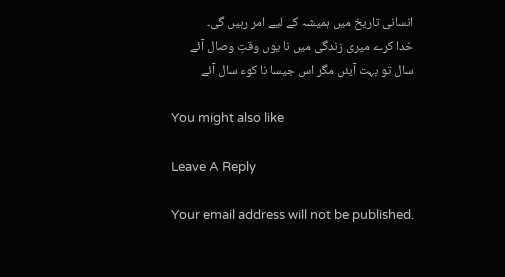انسانی تاریخ میں ہمیشہ کے لیے امر رہیں گی۔
خدا کرے میری زندگی میں نا یوں وقتِ وصال آئے
سال تو بہت آیئں مگر اس جیسا نا کوء سال آئے

You might also like

Leave A Reply

Your email address will not be published.